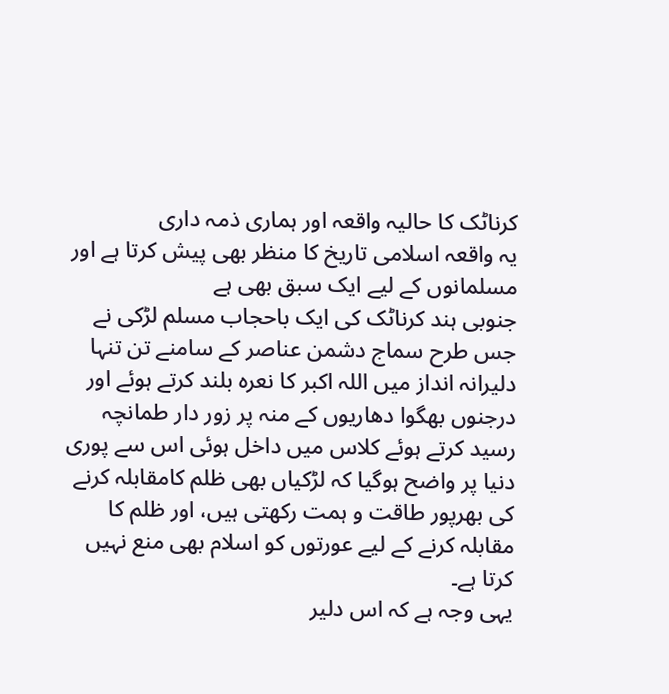کرناٹک کا حالیہ واقعہ اور ہماری ذمہ داری
یہ واقعہ اسلامی تاریخ کا منظر بھی پیش کرتا ہے اور مسلمانوں کے لیے ایک سبق بھی ہے
جنوبی ہند کرناٹک کی ایک باحجاب مسلم لڑکی نے جس طرح سماج دشمن عناصر کے سامنے تن تنہا دلیرانہ انداز میں اللہ اکبر کا نعرہ بلند کرتے ہوئے اور درجنوں بھگوا دھاریوں کے منہ پر زور دار طمانچہ رسید کرتے ہوئے کلاس میں داخل ہوئی اس سے پوری دنیا پر واضح ہوگیا کہ لڑکیاں بھی ظلم کامقابلہ کرنے کی بھرپور طاقت و ہمت رکھتی ہیں، اور ظلم کا مقابلہ کرنے کے لیے عورتوں کو اسلام بھی منع نہیں کرتا ہے۔
یہی وجہ ہے کہ اس دلیر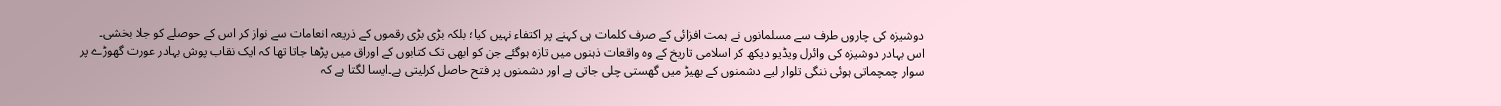دوشیزہ کی چاروں طرف سے مسلمانوں نے ہمت افزائی کے صرف کلمات ہی کہنے پر اکتفاء نہیں کیا؛ بلکہ بڑی بڑی رقموں کے ذریعہ انعامات سے نواز کر اس کے حوصلے کو جلا بخشی۔
اس بہادر دوشیزہ کی وائرل ویڈیو دیکھ کر اسلامی تاریخ کے وہ واقعات ذہنوں میں تازہ ہوگئے جن کو ابھی تک کتابوں کے اوراق میں پڑھا جاتا تھا کہ ایک نقاب پوش بہادر عورت گھوڑے پر سوار چمچماتی ہوئی ننگی تلوار لیے دشمنوں کے بھیڑ میں گھستی چلی جاتی ہے اور دشمنوں پر فتح حاصل کرلیتی ہے۔ایسا لگتا ہے کہ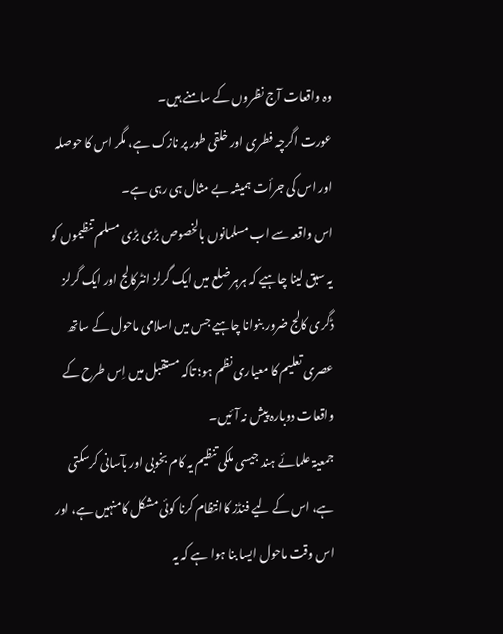وہ واقعات آج نظروں کے سامنے ہیں۔
عورت اگرچہ فطری اور خلقی طور پر نازک ہے، مگر اس کا حوصلہ اور اس کی جرأت ہمیشہ بے مثال ہی رہی ہے۔
اس واقعہ سے اب مسلمانوں بالخصوص بڑی بڑی مسلم تنظیموں کو یہ سبق لینا چاہیے کہ ہرہر ضلع میں ایک گرلز انٹرکالج اور ایک گرلز ڈگری کالج ضرور بنوانا چاہیے جس میں اسلامی ماحول کے ساتھ عصری تعلیم کا معیاری نظم ہو؛ تاکہ مستقبل میں اِس طرح کے واقعات دوبارہ پیش نہ آئیں۔
جمعیۃ علمائے ہند جیسی ملکی تنظیم یہ کام بخوبی اور بآسانی کرسکتی ہے، اس کے لیے فنڈز کاانتظام کرنا کوئی مشکل کامنہیں ہے، اور اس وقت ماحول ایسا بنا ہوا ہے کہ یہ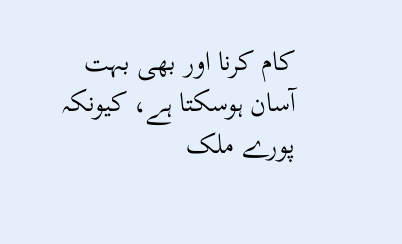کام کرنا اور بھی بہت آسان ہوسکتا ہے، کیونکہ پورے ملک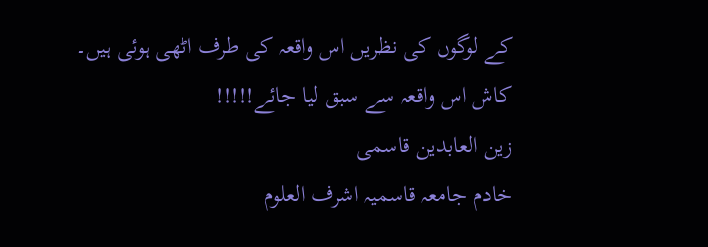کے لوگوں کی نظریں اس واقعہ کی طرف اٹھی ہوئی ہیں۔
کاش اس واقعہ سے سبق لیا جائے!!!!!
زین العابدین قاسمی
خادم جامعہ قاسمیہ اشرف العلوم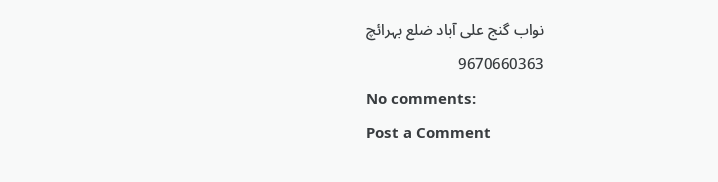نواب گنج علی آباد ضلع بہرائچ
9670660363
No comments:
Post a Comment